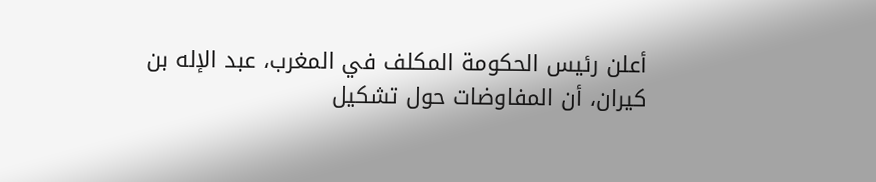أعلن رئيس الحكومة المكلف في المغرب، عبد الإله بن كيران، أن المفاوضات حول تشكيل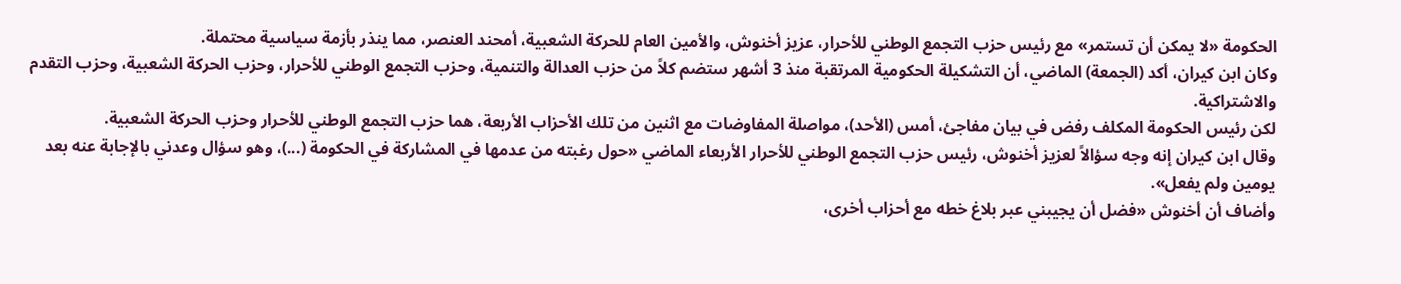الحكومة «لا يمكن أن تستمر» مع رئيس حزب التجمع الوطني للأحرار، عزيز أخنوش، والأمين العام للحركة الشعبية، أمحند العنصر، مما ينذر بأزمة سياسية محتملة.
وكان ابن كيران، أكد (الجمعة) الماضي، أن التشكيلة الحكومية المرتقبة منذ 3 أشهر ستضم كلاً من حزب العدالة والتنمية، وحزب التجمع الوطني للأحرار، وحزب الحركة الشعبية، وحزب التقدم والاشتراكية.
لكن رئيس الحكومة المكلف رفض في بيان مفاجئ، أمس (الأحد)، مواصلة المفاوضات مع اثنين من تلك الأحزاب الأربعة، هما حزب التجمع الوطني للأحرار وحزب الحركة الشعبية.
وقال ابن كيران إنه وجه سؤالاً لعزيز أخنوش، رئيس حزب التجمع الوطني للأحرار الأربعاء الماضي «حول رغبته من عدمها في المشاركة في الحكومة (...)، وهو سؤال وعدني بالإجابة عنه بعد يومين ولم يفعل».
وأضاف أن أخنوش «فضل أن يجيبني عبر بلاغ خطه مع أحزاب أخرى،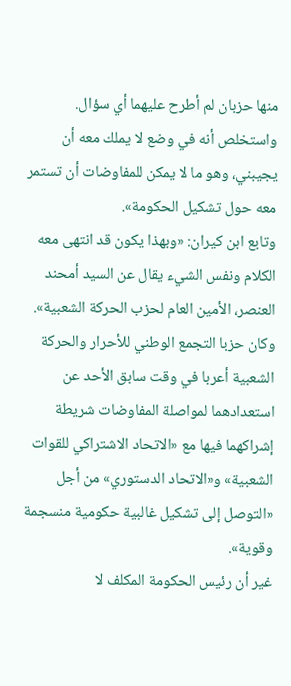منها حزبان لم أطرح عليهما أي سؤال. واستخلص أنه في وضع لا يملك معه أن يجيبني، وهو ما لا يمكن للمفاوضات أن تستمر معه حول تشكيل الحكومة».
وتابع ابن كيران: «وبهذا يكون قد انتهى معه الكلام ونفس الشيء يقال عن السيد أمحند العنصر، الأمين العام لحزب الحركة الشعبية».
وكان حزبا التجمع الوطني للأحرار والحركة الشعبية أعربا في وقت سابق الأحد عن استعدادهما لمواصلة المفاوضات شريطة إشراكهما فيها مع «الاتحاد الاشتراكي للقوات الشعبية» و«الاتحاد الدستوري» من أجل «التوصل إلى تشكيل غالبية حكومية منسجمة وقوية».
غير أن رئيس الحكومة المكلف لا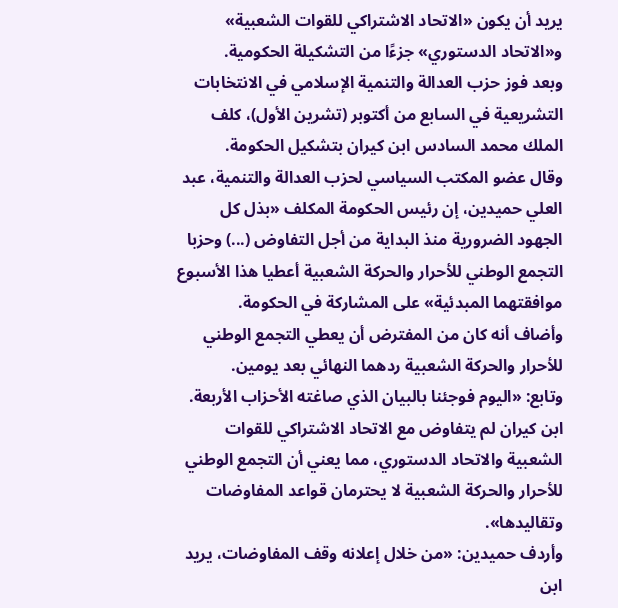يريد أن يكون «الاتحاد الاشتراكي للقوات الشعبية» و«الاتحاد الدستوري» جزءًا من التشكيلة الحكومية.
وبعد فوز حزب العدالة والتنمية الإسلامي في الانتخابات التشريعية في السابع من أكتوبر (تشرين الأول)، كلف الملك محمد السادس ابن كيران بتشكيل الحكومة.
وقال عضو المكتب السياسي لحزب العدالة والتنمية، عبد العلي حميدين، إن رئيس الحكومة المكلف «بذل كل الجهود الضرورية منذ البداية من أجل التفاوض (...) وحزبا التجمع الوطني للأحرار والحركة الشعبية أعطيا هذا الأسبوع موافقتهما المبدئية» على المشاركة في الحكومة.
وأضاف أنه كان من المفترض أن يعطي التجمع الوطني للأحرار والحركة الشعبية ردهما النهائي بعد يومين.
وتابع: «اليوم فوجئنا بالبيان الذي صاغته الأحزاب الأربعة. ابن كيران لم يتفاوض مع الاتحاد الاشتراكي للقوات الشعبية والاتحاد الدستوري، مما يعني أن التجمع الوطني للأحرار والحركة الشعبية لا يحترمان قواعد المفاوضات وتقاليدها».
وأردف حميدين: «من خلال إعلانه وقف المفاوضات، يريد ابن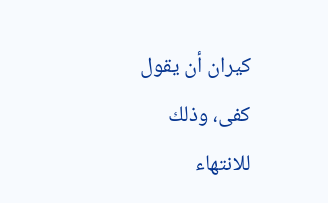كيران أن يقول كفى، وذلك للانتهاء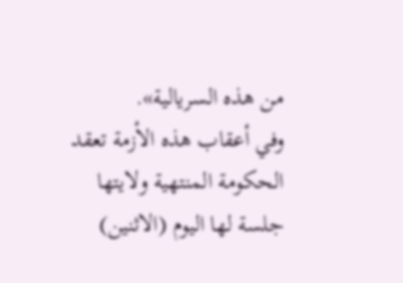من هذه السريالية».
وفي أعقاب هذه الأزمة تعقد الحكومة المنتهية ولايتها جلسة لها اليوم (الاثنين)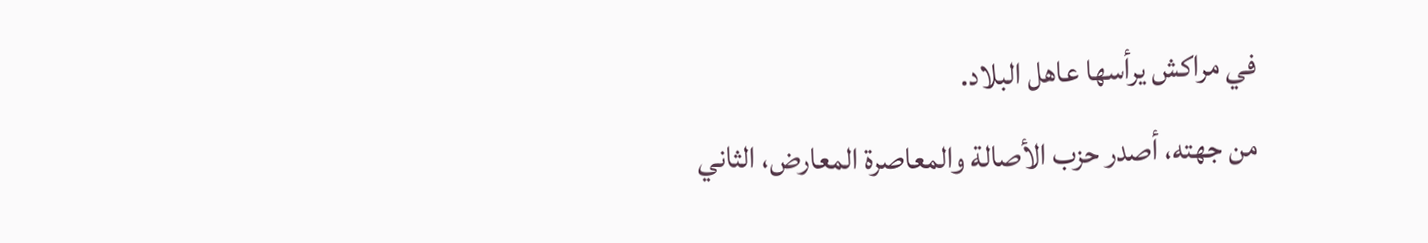في مراكش يرأسها عاهل البلاد.
من جهته، أصدر حزب الأصالة والمعاصرة المعارض، الثاني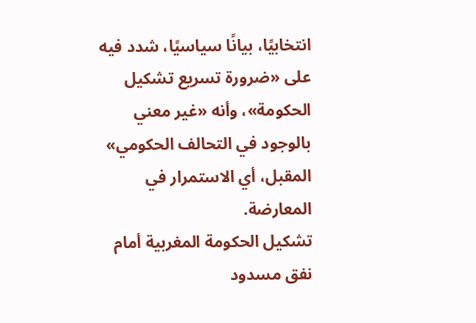انتخابيًا، بيانًا سياسيًا، شدد فيه على «ضرورة تسريع تشكيل الحكومة»، وأنه «غير معني بالوجود في التحالف الحكومي» المقبل، أي الاستمرار في المعارضة.
تشكيل الحكومة المغربية أمام نفق مسدود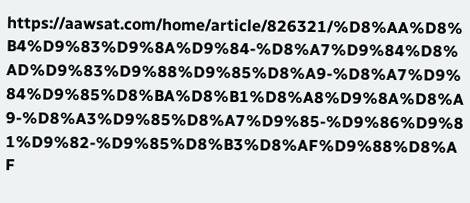https://aawsat.com/home/article/826321/%D8%AA%D8%B4%D9%83%D9%8A%D9%84-%D8%A7%D9%84%D8%AD%D9%83%D9%88%D9%85%D8%A9-%D8%A7%D9%84%D9%85%D8%BA%D8%B1%D8%A8%D9%8A%D8%A9-%D8%A3%D9%85%D8%A7%D9%85-%D9%86%D9%81%D9%82-%D9%85%D8%B3%D8%AF%D9%88%D8%AF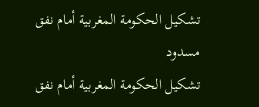تشكيل الحكومة المغربية أمام نفق مسدود
تشكيل الحكومة المغربية أمام نفق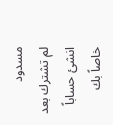مسدود
لم تشترك بعد
انشئ حساباً خاصاً بك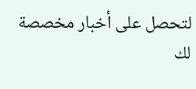لتحصل على أخبار مخصصة لك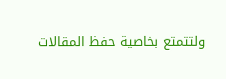ولتتمتع بخاصية حفظ المقالات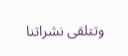وتتلقى نشراتنا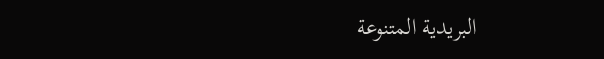البريدية المتنوعة